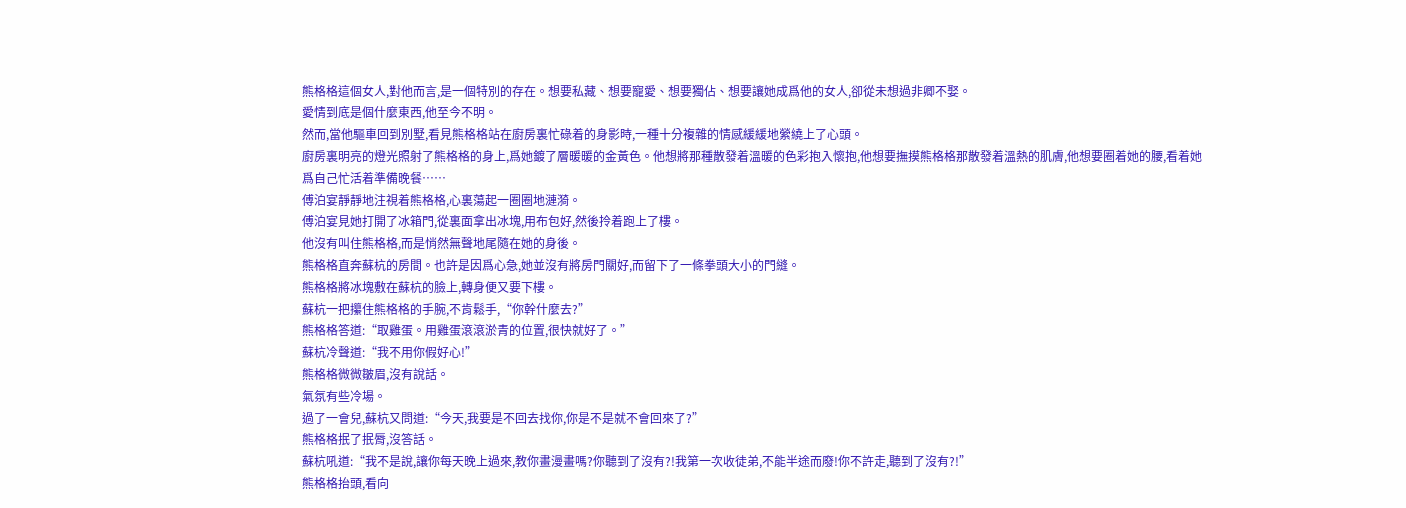熊格格這個女人,對他而言,是一個特別的存在。想要私藏、想要寵愛、想要獨佔、想要讓她成爲他的女人,卻從未想過非卿不娶。
愛情到底是個什麼東西,他至今不明。
然而,當他驅車回到別墅,看見熊格格站在廚房裏忙碌着的身影時,一種十分複雜的情感緩緩地縈繞上了心頭。
廚房裏明亮的燈光照射了熊格格的身上,爲她鍍了層暖暖的金黃色。他想將那種散發着溫暖的色彩抱入懷抱,他想要撫摸熊格格那散發着溫熱的肌膚,他想要圈着她的腰,看着她爲自己忙活着準備晚餐……
傅泊宴靜靜地注視着熊格格,心裏蕩起一圈圈地漣漪。
傅泊宴見她打開了冰箱門,從裏面拿出冰塊,用布包好,然後拎着跑上了樓。
他沒有叫住熊格格,而是悄然無聲地尾隨在她的身後。
熊格格直奔蘇杭的房間。也許是因爲心急,她並沒有將房門關好,而留下了一條拳頭大小的門縫。
熊格格將冰塊敷在蘇杭的臉上,轉身便又要下樓。
蘇杭一把攥住熊格格的手腕,不肯鬆手,“你幹什麼去?”
熊格格答道:“取雞蛋。用雞蛋滾滾淤青的位置,很快就好了。”
蘇杭冷聲道:“我不用你假好心!”
熊格格微微皺眉,沒有說話。
氣氛有些冷場。
過了一會兒,蘇杭又問道:“今天,我要是不回去找你,你是不是就不會回來了?”
熊格格抿了抿脣,沒答話。
蘇杭吼道:“我不是說,讓你每天晚上過來,教你畫漫畫嗎?你聽到了沒有?!我第一次收徒弟,不能半途而廢!你不許走,聽到了沒有?!”
熊格格抬頭,看向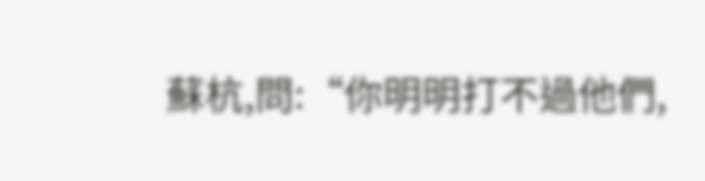蘇杭,問:“你明明打不過他們,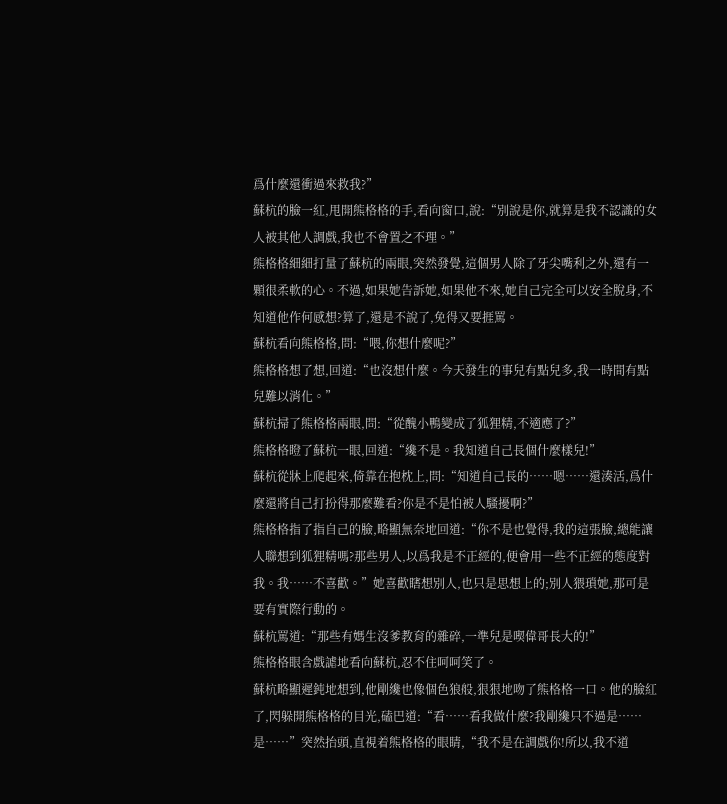爲什麼還衝過來救我?”
蘇杭的臉一紅,甩開熊格格的手,看向窗口,說:“別說是你,就算是我不認識的女人被其他人調戲,我也不會置之不理。”
熊格格細細打量了蘇杭的兩眼,突然發覺,這個男人除了牙尖嘴利之外,還有一顆很柔軟的心。不過,如果她告訴她,如果他不來,她自己完全可以安全脫身,不知道他作何感想?算了,還是不說了,免得又要捱罵。
蘇杭看向熊格格,問:“喂,你想什麼呢?”
熊格格想了想,回道:“也沒想什麼。今天發生的事兒有點兒多,我一時間有點兒難以消化。”
蘇杭掃了熊格格兩眼,問:“從醜小鴨變成了狐狸精,不適應了?”
熊格格瞪了蘇杭一眼,回道:“纔不是。我知道自己長個什麼樣兒!”
蘇杭從牀上爬起來,倚靠在抱枕上,問:“知道自己長的……嗯……還湊活,爲什麼還將自己打扮得那麼難看?你是不是怕被人騷擾啊?”
熊格格指了指自己的臉,略顯無奈地回道:“你不是也覺得,我的這張臉,總能讓人聯想到狐狸精嗎?那些男人,以爲我是不正經的,便會用一些不正經的態度對我。我……不喜歡。”她喜歡瞎想別人,也只是思想上的;別人猥瑣她,那可是要有實際行動的。
蘇杭罵道:“那些有媽生沒爹教育的雜碎,一準兒是喫偉哥長大的!”
熊格格眼含戲謔地看向蘇杭,忍不住呵呵笑了。
蘇杭略顯遲鈍地想到,他剛纔也像個色狼般,狠狠地吻了熊格格一口。他的臉紅了,閃躲開熊格格的目光,磕巴道:“看……看我做什麼?我剛纔只不過是……是……”突然抬頭,直視着熊格格的眼睛,“我不是在調戲你!所以,我不道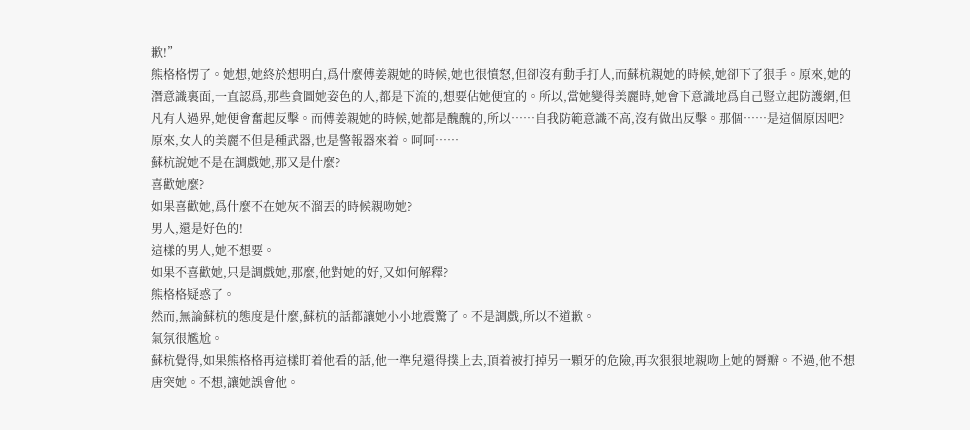歉!”
熊格格愣了。她想,她終於想明白,爲什麼傅姜親她的時候,她也很憤怒,但卻沒有動手打人,而蘇杭親她的時候,她卻下了狠手。原來,她的潛意識裏面,一直認爲,那些貪圖她姿色的人,都是下流的,想要佔她便宜的。所以,當她變得美麗時,她會下意識地爲自己豎立起防護網,但凡有人過界,她便會奮起反擊。而傅姜親她的時候,她都是醜醜的,所以……自我防範意識不高,沒有做出反擊。那個……是這個原因吧?
原來,女人的美麗不但是種武器,也是警報器來着。呵呵……
蘇杭說她不是在調戲她,那又是什麼?
喜歡她麼?
如果喜歡她,爲什麼不在她灰不溜丟的時候親吻她?
男人,還是好色的!
這樣的男人,她不想要。
如果不喜歡她,只是調戲她,那麼,他對她的好,又如何解釋?
熊格格疑惑了。
然而,無論蘇杭的態度是什麼,蘇杭的話都讓她小小地震驚了。不是調戲,所以不道歉。
氣氛很尷尬。
蘇杭覺得,如果熊格格再這樣盯着他看的話,他一準兒還得撲上去,頂着被打掉另一顆牙的危險,再次狠狠地親吻上她的脣瓣。不過,他不想唐突她。不想,讓她誤會他。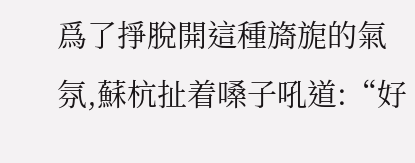爲了掙脫開這種旖旎的氣氛,蘇杭扯着嗓子吼道:“好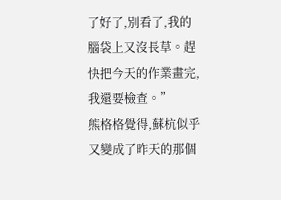了好了,別看了,我的腦袋上又沒長草。趕快把今天的作業畫完,我還要檢查。”
熊格格覺得,蘇杭似乎又變成了昨天的那個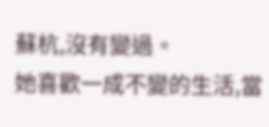蘇杭,沒有變過。
她喜歡一成不變的生活,當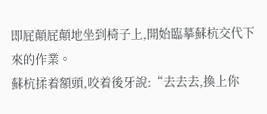即屁顛屁顛地坐到椅子上,開始臨摹蘇杭交代下來的作業。
蘇杭揉着額頭,咬着後牙說:“去去去,換上你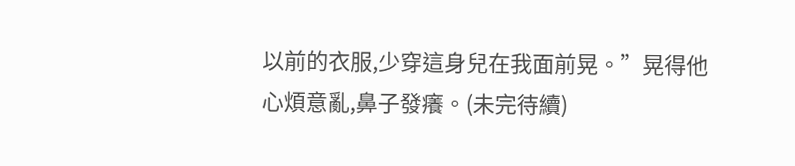以前的衣服,少穿這身兒在我面前晃。”晃得他心煩意亂,鼻子發癢。(未完待續)